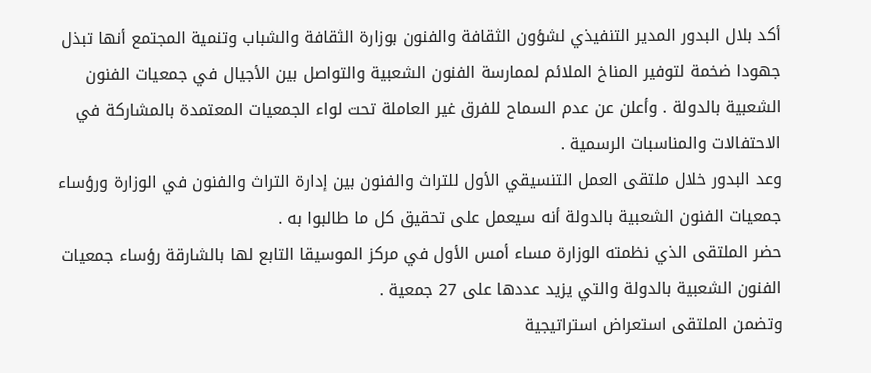أكد بلال البدور المدير التنفيذي لشؤون الثقافة والفنون بوزارة الثقافة والشباب وتنمية المجتمع أنها تبذل جهودا ضخمة لتوفير المناخ الملائم لممارسة الفنون الشعبية والتواصل بين الأجيال في جمعيات الفنون الشعبية بالدولة . وأعلن عن عدم السماح للفرق غير العاملة تحت لواء الجمعيات المعتمدة بالمشاركة في الاحتفالات والمناسبات الرسمية .
وعد البدور خلال ملتقى العمل التنسيقي الأول للتراث والفنون بين إدارة التراث والفنون في الوزارة ورؤساء جمعيات الفنون الشعبية بالدولة أنه سيعمل على تحقيق كل ما طالبوا به .
حضر الملتقى الذي نظمته الوزارة مساء أمس الأول في مركز الموسيقا التابع لها بالشارقة رؤساء جمعيات الفنون الشعبية بالدولة والتي يزيد عددها على 27 جمعية .
وتضمن الملتقى استعراض استراتيجية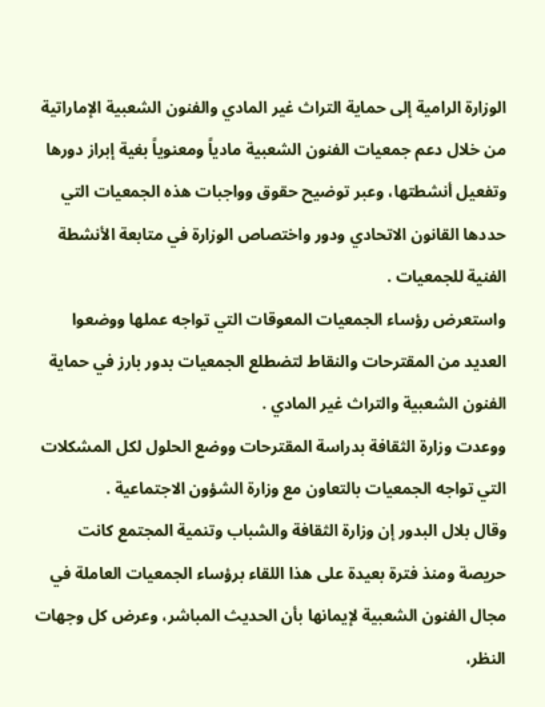الوزارة الرامية إلى حماية التراث غير المادي والفنون الشعبية الإماراتية من خلال دعم جمعيات الفنون الشعبية مادياً ومعنوياً بغية إبراز دورها وتفعيل أنشطتها، وعبر توضيح حقوق وواجبات هذه الجمعيات التي حددها القانون الاتحادي ودور واختصاص الوزارة في متابعة الأنشطة الفنية للجمعيات .
واستعرض رؤساء الجمعيات المعوقات التي تواجه عملها ووضعوا العديد من المقترحات والنقاط لتضطلع الجمعيات بدور بارز في حماية الفنون الشعبية والتراث غير المادي .
ووعدت وزارة الثقافة بدراسة المقترحات ووضع الحلول لكل المشكلات التي تواجه الجمعيات بالتعاون مع وزارة الشؤون الاجتماعية .
وقال بلال البدور إن وزارة الثقافة والشباب وتنمية المجتمع كانت حريصة ومنذ فترة بعيدة على هذا اللقاء برؤساء الجمعيات العاملة في مجال الفنون الشعبية لإيمانها بأن الحديث المباشر، وعرض كل وجهات النظر،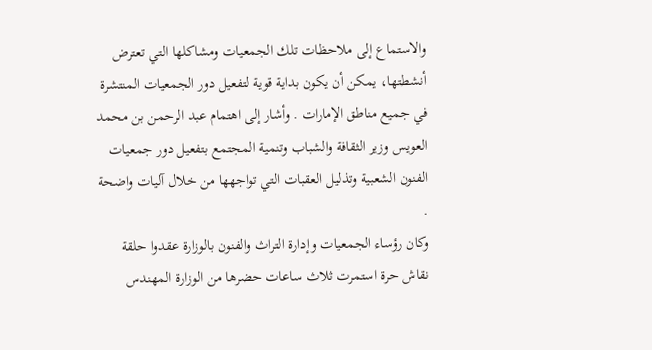والاستماع إلى ملاحظات تلك الجمعيات ومشاكلها التي تعترض أنشطتها، يمكن أن يكون بداية قوية لتفعيل دور الجمعيات المنتشرة في جميع مناطق الإمارات . وأشار إلى اهتمام عبد الرحمن بن محمد العويس وزير الثقافة والشباب وتنمية المجتمع بتفعيل دور جمعيات الفنون الشعبية وتذليل العقبات التي تواجهها من خلال آليات واضحة .
وكان رؤساء الجمعيات وإدارة التراث والفنون بالوزارة عقدوا حلقة نقاش حرة استمرت ثلاث ساعات حضرها من الوزارة المهندس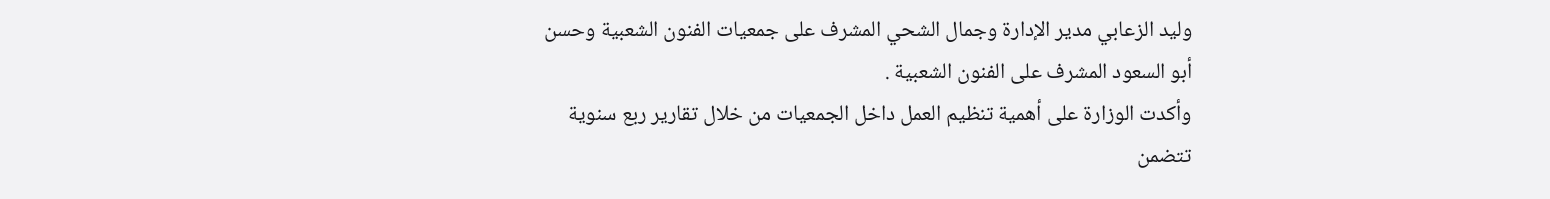وليد الزعابي مدير الإدارة وجمال الشحي المشرف على جمعيات الفنون الشعبية وحسن أبو السعود المشرف على الفنون الشعبية .
وأكدت الوزارة على أهمية تنظيم العمل داخل الجمعيات من خلال تقارير ربع سنوية تتضمن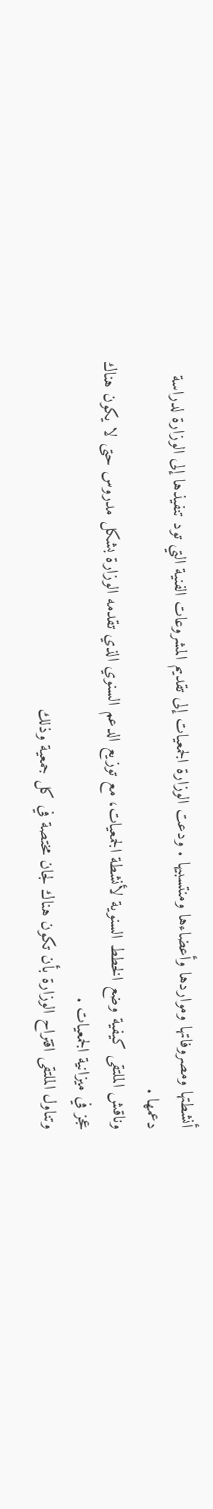أنشطتها ومصروفاتها ومواردها وأعضاءها ومنتسبيها . ودعت الوزارة الجمعيات إلى تقديم المشروعات الفنية التي تود تنفيذها إلى الوزارة لدراسة دعمها .
وناقش الملتقى كيفية وضع الخطط السنوية لأنشطة الجمعيات، مع توزيع الدعم السنوي الذي تقدمه الوزارة بشكل مدروس حتى لا يكون هناك عجز في ميزانية الجمعيات .
وتناول الملتقى اقتراح الوزارة بأن تكون هناك لجان مختصة في كل جمعية وذلك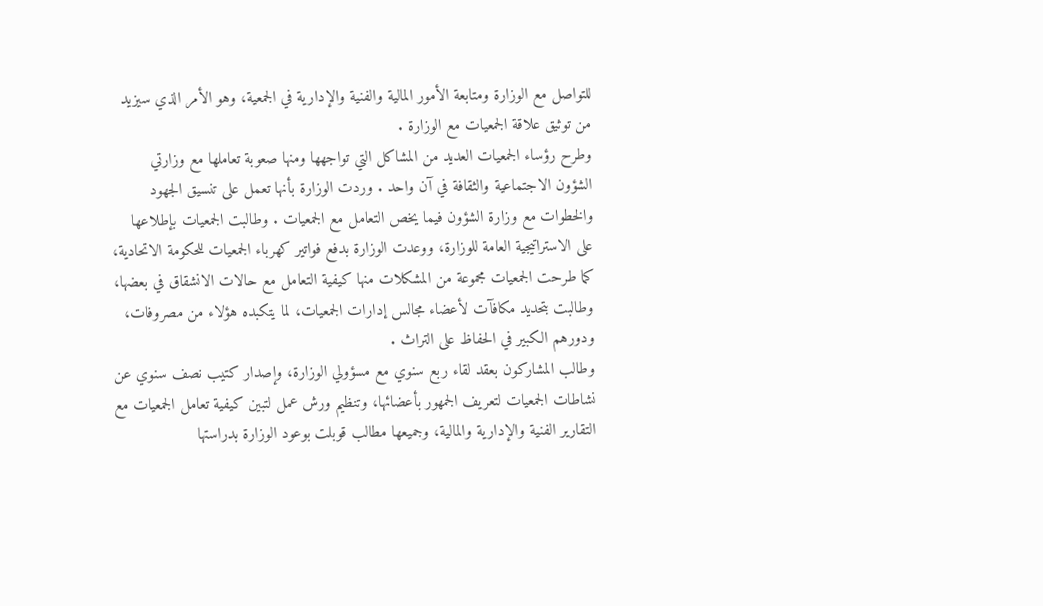للتواصل مع الوزارة ومتابعة الأمور المالية والفنية والإدارية في الجمعية، وهو الأمر الذي سيزيد من توثيق علاقة الجمعيات مع الوزارة .
وطرح رؤساء الجمعيات العديد من المشاكل التي تواجهها ومنها صعوبة تعاملها مع وزارتي الشؤون الاجتماعية والثقافة في آن واحد . وردت الوزارة بأنها تعمل على تنسيق الجهود والخطوات مع وزارة الشؤون فيما يخص التعامل مع الجمعيات . وطالبت الجمعيات بإطلاعها على الاستراتيجية العامة للوزارة، ووعدت الوزارة بدفع فواتير كهرباء الجمعيات للحكومة الاتحادية، كما طرحت الجمعيات مجموعة من المشكلات منها كيفية التعامل مع حالات الانشقاق في بعضها، وطالبت بتحديد مكافآت لأعضاء مجالس إدارات الجمعيات، لما يتكبده هؤلاء من مصروفات، ودورهم الكبير في الحفاظ على التراث .
وطالب المشاركون بعقد لقاء ربع سنوي مع مسؤولي الوزارة، وإصدار كتيب نصف سنوي عن نشاطات الجمعيات لتعريف الجمهور بأعضائها، وتنظيم ورش عمل لتبين كيفية تعامل الجمعيات مع التقارير الفنية والإدارية والمالية، وجميعها مطالب قوبلت بوعود الوزارة بدراستها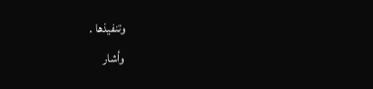وتنفيذها .
وأشار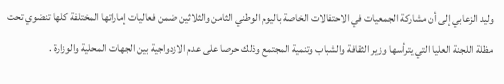وليد الزعابي إلى أن مشاركة الجمعيات في الاحتفالات الخاصة باليوم الوطني الثامن والثلاثين ضمن فعاليات إماراتها المختلفة كلها تنضوي تحت مظلة اللجنة العليا التي يترأسها وزير الثقافة والشباب وتنمية المجتمع وذلك حرصا على عدم الازدواجية بين الجهات المحلية والوزارة .